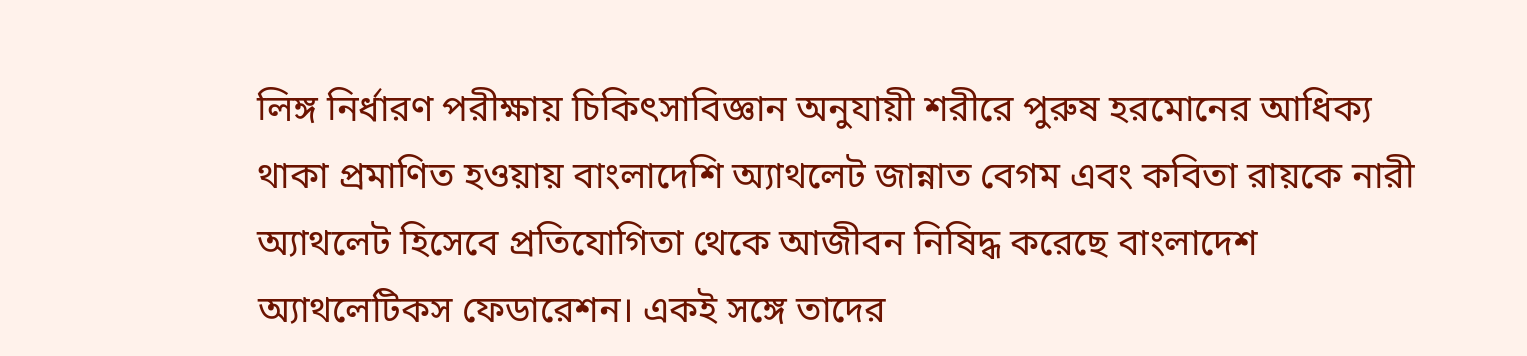লিঙ্গ নির্ধারণ পরীক্ষায় চিকিৎসাবিজ্ঞান অনুযায়ী শরীরে পুরুষ হরমোনের আধিক্য থাকা প্রমাণিত হওয়ায় বাংলাদেশি অ্যাথলেট জান্নাত বেগম এবং কবিতা রায়কে নারী অ্যাথলেট হিসেবে প্রতিযোগিতা থেকে আজীবন নিষিদ্ধ করেছে বাংলাদেশ অ্যাথলেটিকস ফেডারেশন। একই সঙ্গে তাদের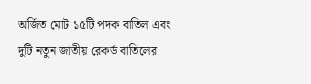অর্জিত মোট ১৫টি পদক বাতিল এবং দুটি নতুন জাতীয় রেকর্ড বাতিলের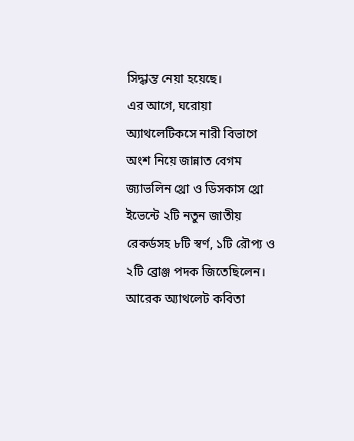সিদ্ধান্ত নেয়া হয়েছে।
এর আগে, ঘরোয়া অ্যাথলেটিকসে নারী বিভাগে অংশ নিয়ে জান্নাত বেগম জ্যাভলিন থ্রো ও ডিসকাস থ্রো ইভেন্টে ২টি নতুন জাতীয় রেকর্ডসহ ৮টি স্বর্ণ, ১টি রৌপ্য ও ২টি ব্রোঞ্জ পদক জিতেছিলেন।
আরেক অ্যাথলেট কবিতা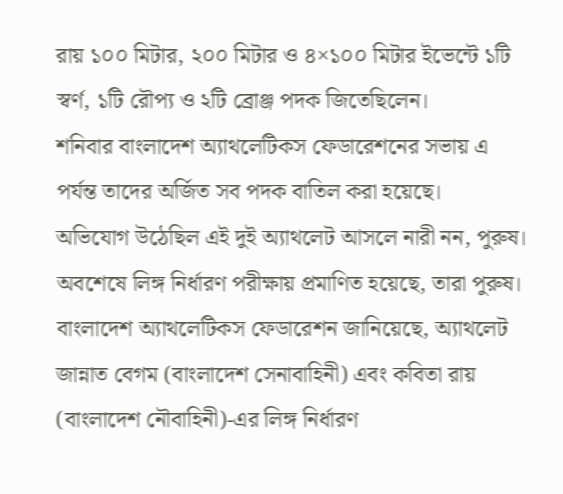রায় ১০০ মিটার, ২০০ মিটার ও ৪×১০০ মিটার ইভেন্টে ১টি স্বর্ণ, ১টি রৌপ্য ও ২টি ব্রোঞ্জ পদক জিতেছিলেন।
শনিবার বাংলাদেশ অ্যাথলেটিকস ফেডারেশনের সভায় এ পর্যন্ত তাদের অর্জিত সব পদক বাতিল করা হয়েছে।
অভিযোগ উঠেছিল এই দুই অ্যাথলেট আসলে নারী নন, পুরুষ। অবশেষে লিঙ্গ নির্ধারণ পরীক্ষায় প্রমাণিত হয়েছে, তারা পুরুষ।
বাংলাদেশ অ্যাথলেটিকস ফেডারেশন জানিয়েছে, অ্যাথলেট জান্নাত বেগম (বাংলাদেশ সেনাবাহিনী) এবং কবিতা রায় (বাংলাদেশ নৌবাহিনী)-এর লিঙ্গ নির্ধারণ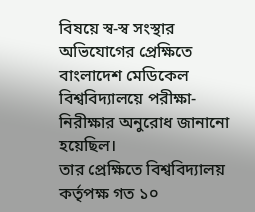বিষয়ে স্ব-স্ব সংস্থার অভিযোগের প্রেক্ষিতে বাংলাদেশ মেডিকেল বিশ্ববিদ্যালয়ে পরীক্ষা-নিরীক্ষার অনুরোধ জানানো হয়েছিল।
তার প্রেক্ষিতে বিশ্ববিদ্যালয় কর্তৃপক্ষ গত ১০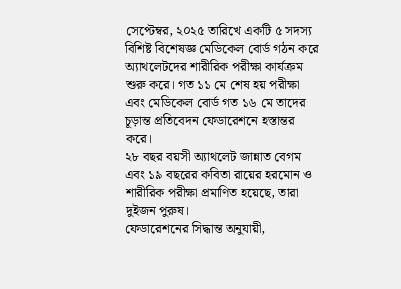সেপ্টেম্বর, ২০২৫ তারিখে একটি ৫ সদস্য বিশিষ্ট বিশেষজ্ঞ মেডিকেল বোর্ড গঠন করে অ্যাথলেটদের শারীরিক পরীক্ষা কার্যক্রম শুরু করে। গত ১১ মে শেষ হয় পরীক্ষা এবং মেডিকেল বোর্ড গত ১৬ মে তাদের চূড়ান্ত প্রতিবেদন ফেডারেশনে হস্তান্তর করে।
২৮ বছর বয়সী অ্যাথলেট জান্নাত বেগম এবং ১৯ বছরের কবিতা রায়ের হরমোন ও শারীরিক পরীক্ষা প্রমাণিত হয়েছে, তারা দুইজন পুরুষ।
ফেডারেশনের সিদ্ধান্ত অনুযায়ী,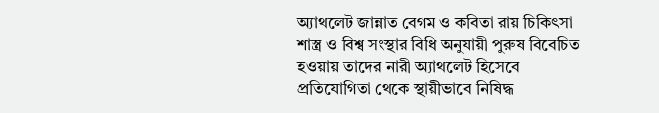অ্যাথলেট জান্নাত বেগম ও কবিতা রায় চিকিৎসা শাস্ত্র ও বিশ্ব সংস্থার বিধি অনুযায়ী পুরুষ বিবেচিত হওয়ায় তাদের নারী অ্যাথলেট হিসেবে প্রতিযোগিতা থেকে স্থায়ীভাবে নিষিদ্ধ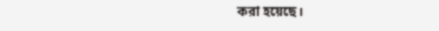করা হয়েছে।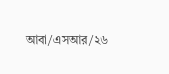আবা/এসআর/২৬